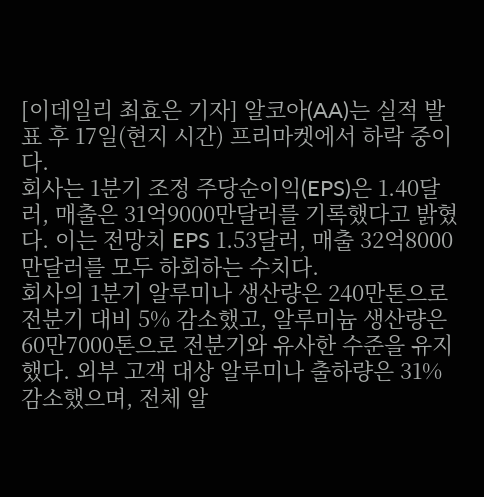[이데일리 최효은 기자] 알코아(AA)는 실적 발표 후 17일(현지 시간) 프리마켓에서 하락 중이다.
회사는 1분기 조정 주당순이익(EPS)은 1.40달러, 매출은 31억9000만달러를 기록했다고 밝혔다. 이는 전망치 EPS 1.53달러, 매출 32억8000만달러를 모두 하회하는 수치다.
회사의 1분기 알루미나 생산량은 240만톤으로 전분기 대비 5% 감소했고, 알루미늄 생산량은 60만7000톤으로 전분기와 유사한 수준을 유지했다. 외부 고객 대상 알루미나 출하량은 31% 감소했으며, 전체 알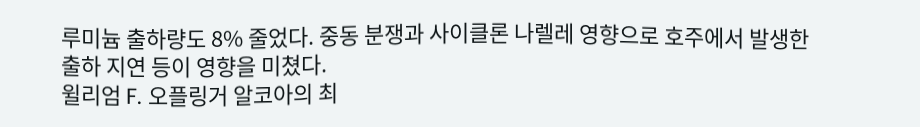루미늄 출하량도 8% 줄었다. 중동 분쟁과 사이클론 나렐레 영향으로 호주에서 발생한 출하 지연 등이 영향을 미쳤다.
윌리엄 F. 오플링거 알코아의 최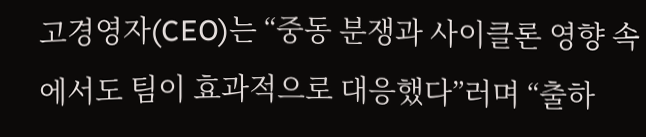고경영자(CEO)는 “중동 분쟁과 사이클론 영향 속에서도 팀이 효과적으로 대응했다”러며 “출하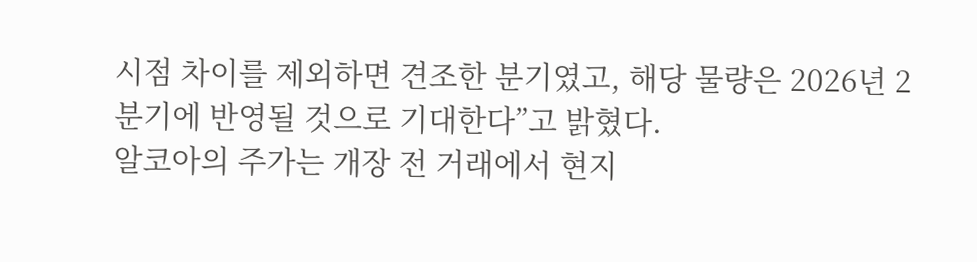시점 차이를 제외하면 견조한 분기였고, 해당 물량은 2026년 2분기에 반영될 것으로 기대한다”고 밝혔다.
알코아의 주가는 개장 전 거래에서 현지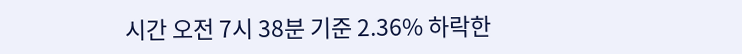시간 오전 7시 38분 기준 2.36% 하락한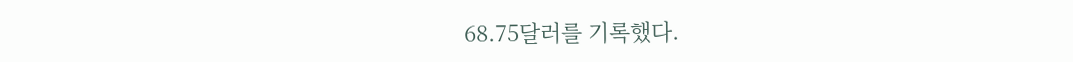68.75달러를 기록했다.